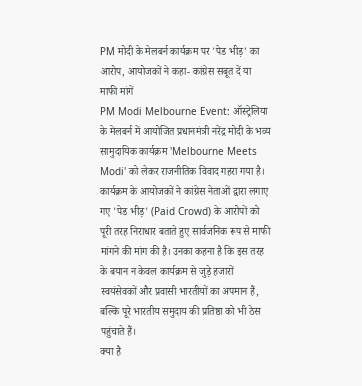PM मोदी के मेलबर्न कार्यक्रम पर 'पेड भीड़' का आरोप, आयोजकों ने कहा- कांग्रेस सबूत दें या माफी मांगें
PM Modi Melbourne Event: ऑस्ट्रेलिया के मेलबर्न में आयोजित प्रधानमंत्री नरेंद्र मोदी के भव्य सामुदायिक कार्यक्रम 'Melbourne Meets Modi' को लेकर राजनीतिक विवाद गहरा गया है। कार्यक्रम के आयोजकों ने कांग्रेस नेताओं द्वारा लगाए गए 'पेड भीड़' (Paid Crowd) के आरोपों को पूरी तरह निराधार बताते हुए सार्वजनिक रूप से माफी मांगने की मांग की है। उनका कहना है कि इस तरह के बयान न केवल कार्यक्रम से जुड़े हजारों स्वयंसेवकों और प्रवासी भारतीयों का अपमान हैं, बल्कि पूरे भारतीय समुदाय की प्रतिष्ठा को भी ठेस पहुंचाते हैं।
क्या है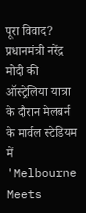पूरा विवाद?
प्रधानमंत्री नरेंद्र मोदी की ऑस्ट्रेलिया यात्रा के दौरान मेलबर्न के मार्वल स्टेडियम में 'Melbourne Meets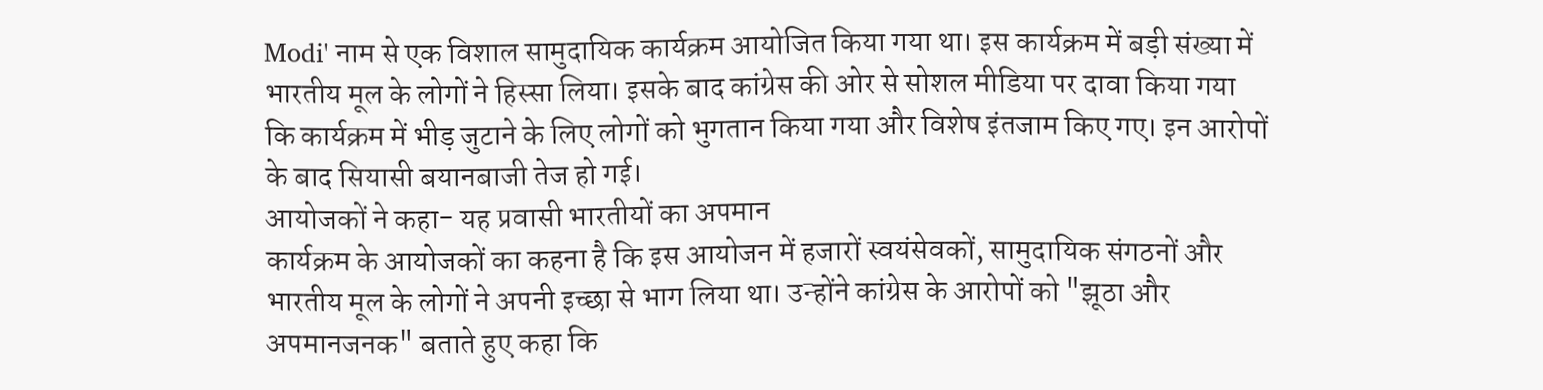Modi' नाम से एक विशाल सामुदायिक कार्यक्रम आयोजित किया गया था। इस कार्यक्रम में बड़ी संख्या में भारतीय मूल के लोगों ने हिस्सा लिया। इसके बाद कांग्रेस की ओर से सोशल मीडिया पर दावा किया गया कि कार्यक्रम में भीड़ जुटाने के लिए लोगों को भुगतान किया गया और विशेष इंतजाम किए गए। इन आरोपों के बाद सियासी बयानबाजी तेज हो गई।
आयोजकों ने कहा- यह प्रवासी भारतीयों का अपमान
कार्यक्रम के आयोजकों का कहना है कि इस आयोजन में हजारों स्वयंसेवकों, सामुदायिक संगठनों और भारतीय मूल के लोगों ने अपनी इच्छा से भाग लिया था। उन्होंने कांग्रेस के आरोपों को "झूठा और अपमानजनक" बताते हुए कहा कि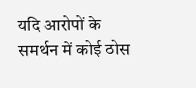यदि आरोपों के समर्थन में कोई ठोस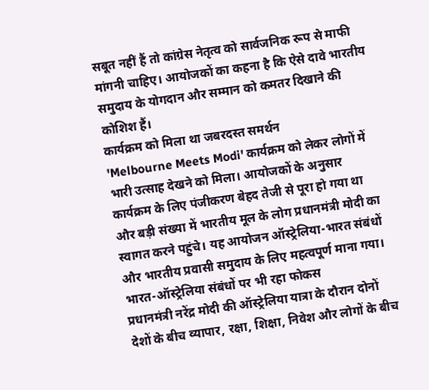सबूत नहीं हैं तो कांग्रेस नेतृत्व को सार्वजनिक रूप से माफी मांगनी चाहिए। आयोजकों का कहना है कि ऐसे दावे भारतीय समुदाय के योगदान और सम्मान को कमतर दिखाने की कोशिश हैं।
कार्यक्रम को मिला था जबरदस्त समर्थन
'Melbourne Meets Modi' कार्यक्रम को लेकर लोगों में भारी उत्साह देखने को मिला। आयोजकों के अनुसार कार्यक्रम के लिए पंजीकरण बेहद तेजी से पूरा हो गया था और बड़ी संख्या में भारतीय मूल के लोग प्रधानमंत्री मोदी का स्वागत करने पहुंचे। यह आयोजन ऑस्ट्रेलिया-भारत संबंधों और भारतीय प्रवासी समुदाय के लिए महत्वपूर्ण माना गया।
भारत-ऑस्ट्रेलिया संबंधों पर भी रहा फोकस
प्रधानमंत्री नरेंद्र मोदी की ऑस्ट्रेलिया यात्रा के दौरान दोनों देशों के बीच व्यापार, रक्षा, शिक्षा, निवेश और लोगों के बीच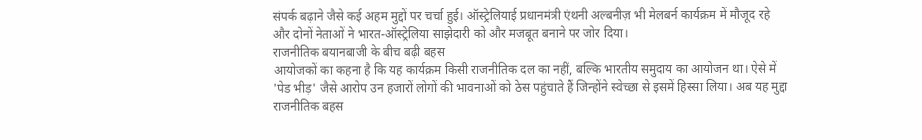संपर्क बढ़ाने जैसे कई अहम मुद्दों पर चर्चा हुई। ऑस्ट्रेलियाई प्रधानमंत्री एंथनी अल्बनीज़ भी मेलबर्न कार्यक्रम में मौजूद रहे और दोनों नेताओं ने भारत-ऑस्ट्रेलिया साझेदारी को और मजबूत बनाने पर जोर दिया।
राजनीतिक बयानबाजी के बीच बढ़ी बहस
आयोजकों का कहना है कि यह कार्यक्रम किसी राजनीतिक दल का नहीं, बल्कि भारतीय समुदाय का आयोजन था। ऐसे में 'पेड भीड़' जैसे आरोप उन हजारों लोगों की भावनाओं को ठेस पहुंचाते हैं जिन्होंने स्वेच्छा से इसमें हिस्सा लिया। अब यह मुद्दा राजनीतिक बहस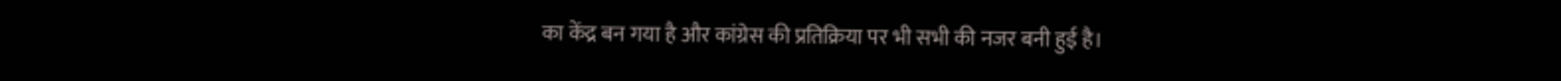का केंद्र बन गया है और कांग्रेस की प्रतिक्रिया पर भी सभी की नजर बनी हुई है।